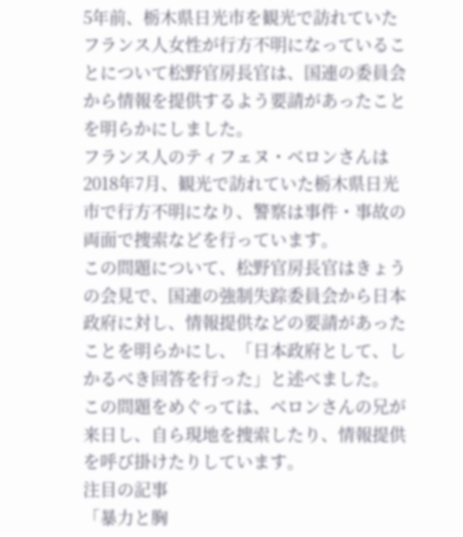5年前、栃木県日光市を観光で訪れていたフランス人女性が行方不明になっていることについて松野官房長官は、国連の委員会から情報を提供するよう要請があったことを明らかにしました。
フランス人のティフェヌ・ベロンさんは2018年7月、観光で訪れていた栃木県日光市で行方不明になり、警察は事件・事故の両面で捜索などを行っています。
この問題について、松野官房長官はきょうの会見で、国連の強制失踪委員会から日本政府に対し、情報提供などの要請があったことを明らかにし、「日本政府として、しかるべき回答を行った」と述べました。
この問題をめぐっては、ベロンさんの兄が来日し、自ら現地を捜索したり、情報提供を呼び掛けたりしています。
注目の記事
「暴力と胸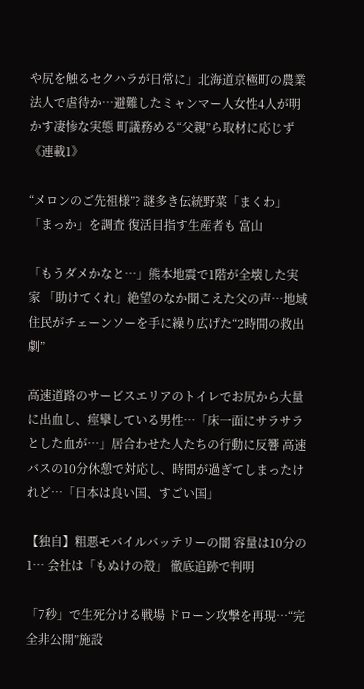や尻を触るセクハラが日常に」北海道京極町の農業法人で虐待か…避難したミャンマー人女性4人が明かす凄惨な実態 町議務める“父親”ら取材に応じず《連載1》

“メロンのご先祖様”? 謎多き伝統野菜「まくわ」「まっか」を調査 復活目指す生産者も 富山

「もうダメかなと…」熊本地震で1階が全壊した実家 「助けてくれ」絶望のなか聞こえた父の声…地域住民がチェーンソーを手に繰り広げた“2時間の救出劇”

高速道路のサービスエリアのトイレでお尻から大量に出血し、痙攣している男性…「床一面にサラサラとした血が…」居合わせた人たちの行動に反響 高速バスの10分休憩で対応し、時間が過ぎてしまったけれど…「日本は良い国、すごい国」

【独自】粗悪モバイルバッテリーの闇 容量は10分の1… 会社は「もぬけの殻」 徹底追跡で判明

「7秒」で生死分ける戦場 ドローン攻撃を再現…“完全非公開”施設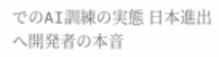でのAI訓練の実態 日本進出へ開発者の本音